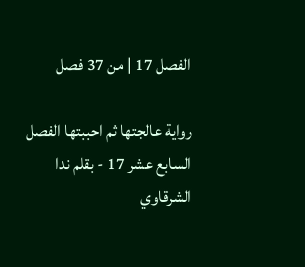الفصل 17 | من 37 فصل

رواية عالجتها ثم احببتها الفصل السابع عشر 17 - بقلم ندا الشرقاوي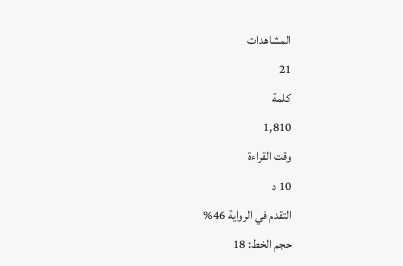المشاهدات
21
كلمة
1,810
وقت القراءة
10 د
التقدم في الرواية 46%
حجم الخط: 18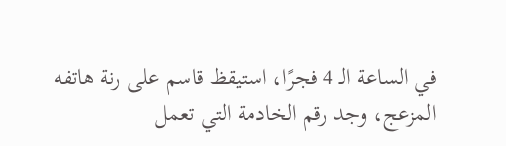في الساعة الـ 4 فجرًا، استيقظ قاسم على رنة هاتفه المزعج، وجد رقم الخادمة التي تعمل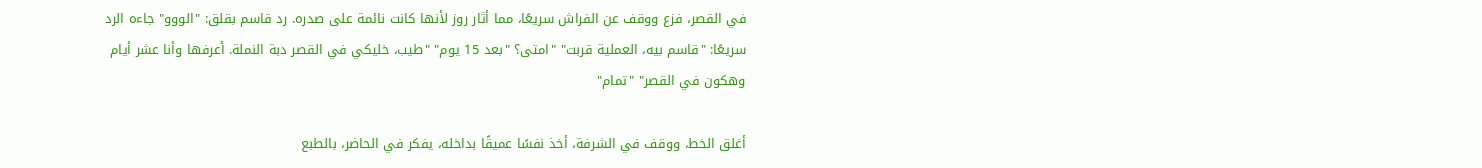في القصر، فزع ووقف عن الفراش سريعًا، مما أثار روز لأنها كانت نائمة على صدره. رد قاسم بقلق: "الووو" جاءه الرد سريعًا: "قاسم بيه، العملية قربت" "امتى؟ "بعد 15 يوم" "طيب، خليكي في القصر دبة النملة. أعرفها وأنا عشر أيام وهكون في القصر" "تمام"

أغلق الخط، ووقف في الشرفة، أخذ نفسًا عميقًا بداخله، يفكر في الحاضر، بالطبع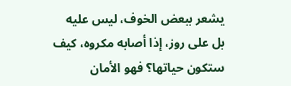يشعر ببعض الخوف، ليس عليه بل على روز، إذا أصابه مكروه، كيف ستكون حياتها؟ فهو الأمان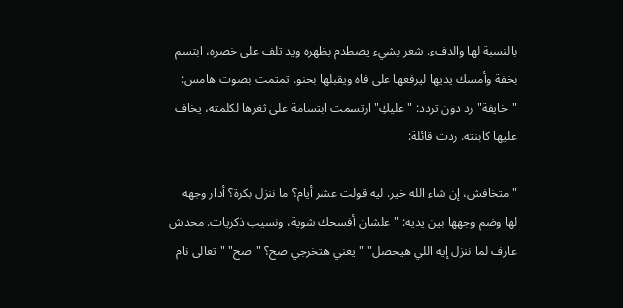بالنسبة لها والدفء. شعر بشيء يصطدم بظهره ويد تلف على خصره، ابتسم بخفة وأمسك يديها ليرفعها على فاه ويقبلها بحنو. تمتمت بصوت هامس: "خايفة" رد دون تردد: "عليكِ" ارتسمت ابتسامة على ثغرها لكلمته، يخاف عليها كابنته. ردت قائلة:

"متخافش، إن شاء الله خير. ليه قولت عشر أيام؟ ما ننزل بكرة؟ أدار وجهه لها وضم وجهها بين يديه: "علشان أفسحك شوية، ونسيب ذكريات. محدش عارف لما ننزل إيه اللي هيحصل" "يعني هتخرجي صح؟ "صح" "تعالى نام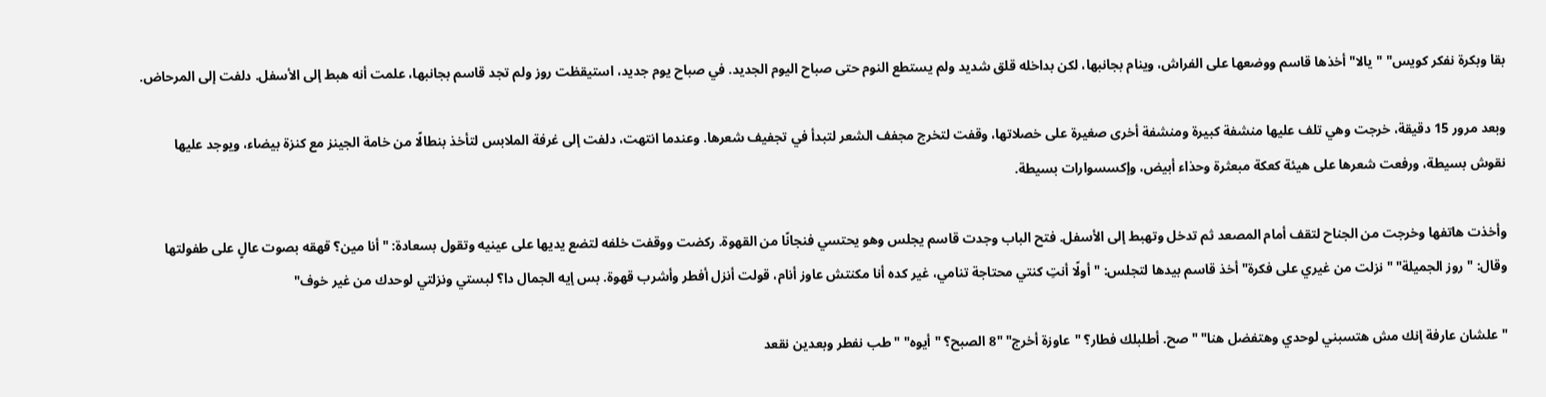بقا وبكرة نفكر كويس" "يالا" أخذها قاسم ووضعها على الفراش، وينام بجانبها، لكن بداخله قلق شديد ولم يستطع النوم حتى صباح اليوم الجديد. في صباح يوم جديد، استيقظت روز ولم تجد قاسم بجانبها، علمت أنه هبط إلى الأسفل. دلفت إلى المرحاض.

وبعد مرور 15 دقيقة، خرجت وهي تلف عليها منشفة كبيرة ومنشفة أخرى صغيرة على خصلاتها، وقفت لتخرج مجفف الشعر لتبدأ في تجفيف شعرها. وعندما انتهت، دلفت إلى غرفة الملابس لتأخذ بنطالًا من خامة الجينز مع كنزة بيضاء، ويوجد عليها نقوش بسيطة، ورفعت شعرها على هيئة كعكة مبعثرة وحذاء أبيض، وإكسسوارات بسيطة.

وأخذت هاتفها وخرجت من الجناح لتقف أمام المصعد ثم تدخل وتهبط إلى الأسفل. فتح الباب وجدت قاسم يجلس وهو يحتسي فنجانًا من القهوة. ركضت ووقفت خلفه لتضع يديها على عينيه وتقول بسعادة: "أنا مين؟ قهقه بصوت عالٍ على طفولتها وقال: "روز الجميلة" "نزلت من غيري على فكرة" أخذ قاسم بيدها لتجلس: "أولًا أنتِ كنتي محتاجة تنامي، غير كده أنا مكنتش عاوز أنام، قولت أنزل أفطر وأشرب قهوة. بس إيه الجمال دا؟ لبستي ونزلتي لوحدك من غير خوف"

"علشان عارفة إنك مش هتسبني لوحدي وهتفضل هنا" "صح. أطلبلك فطار؟ "عاوزة أخرج" "8 الصبح؟ "أيوه" "طب نفطر وبعدين نقعد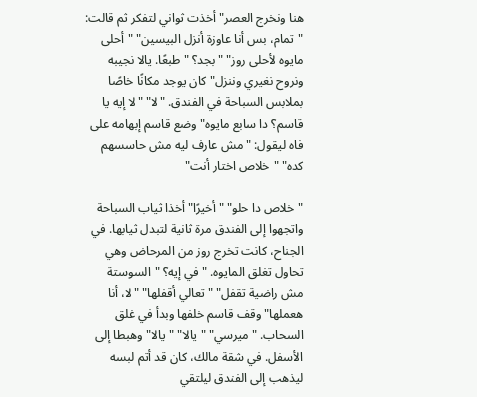هنا ونخرج العصر" أخذت ثواني لتفكر ثم قالت: "تمام، بس أنا عاوزة أنزل البيسين" "أحلى مايوه لأحلى روز" "بجد؟ "طبعًا. يالا نجيبه ونروح نغيري وننزل" كان يوجد مكانًا خاصًا بملابس السباحة في الفندق. "لا" "لا إيه يا قاسم؟ دا سابع مايوه" وضع قاسم إبهامه على فاه ليقول: "مش عارف ليه مش حاسسهم كده" "خلاص اختار أنت"

"خلاص دا حلو" "أخيرًا" أخذا ثياب السباحة واتجهوا إلى الفندق مرة ثانية لتبدل ثيابها. في الجناح، كانت تخرج روز من المرحاض وهي تحاول تغلق المايوه. "في إيه؟ "السوستة مش راضية تقفل" "تعالي أقفلها" "لا، أنا هعملها" وقف قاسم خلفها وبدأ في غلق السحاب. "ميرسي" "يالا" "يالا" وهبطا إلى الأسفل. في شقة مالك، كان قد أتم لبسه ليذهب إلى الفندق ليلتقي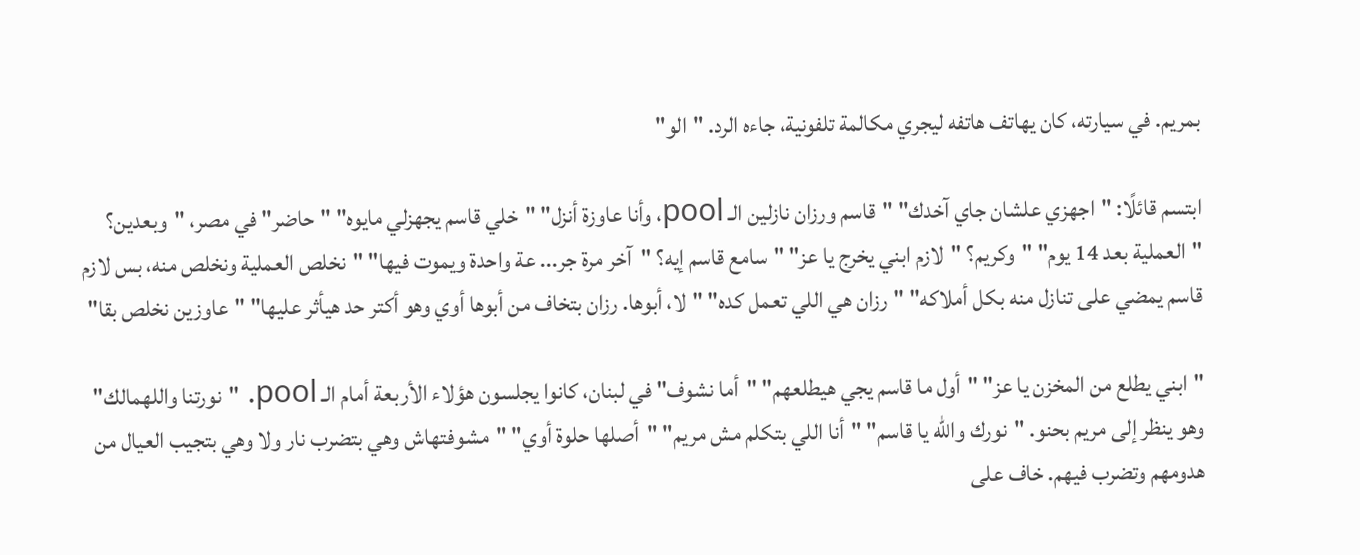بمريم. في سيارته، كان يهاتف هاتفه ليجري مكالمة تلفونية، جاءه الرد. "الو"

ابتسم قائلًا: "اجهزي علشان جاي آخدك" "قاسم ورزان نازلين الـ pool، وأنا عاوزة أنزل" "خلي قاسم يجهزلي مايوه" "حاضر" في مصر، "وبعدين؟ "العملية بعد 14 يوم" "وكريم؟ "لازم ابني يخرج يا عز" "سامع قاسم إيه؟ "آخر مرة جر... عة واحدة ويموت فيها" "نخلص العملية ونخلص منه، بس لازم قاسم يمضي على تنازل منه بكل أملاكه" "رزان هي اللي تعمل كده" "لا، أبوها. رزان بتخاف من أبوها أوي وهو أكتر حد هيأثر عليها" "عاوزين نخلص بقا"

"ابني يطلع من المخزن يا عز" "أول ما قاسم يجي هيطلعهم" "أما نشوف" في لبنان، كانوا يجلسون هؤلاء الأربعة أمام الـ pool. "نورتنا واللهمالك" وهو ينظر إلى مريم بحنو. "نورك والله يا قاسم" "أنا اللي بتكلم مش مريم" "أصلها حلوة أوي" "مشوفتهاش وهي بتضرب نار ولا وهي بتجيب العيال من هدومهم وتضرب فيهم. خاف على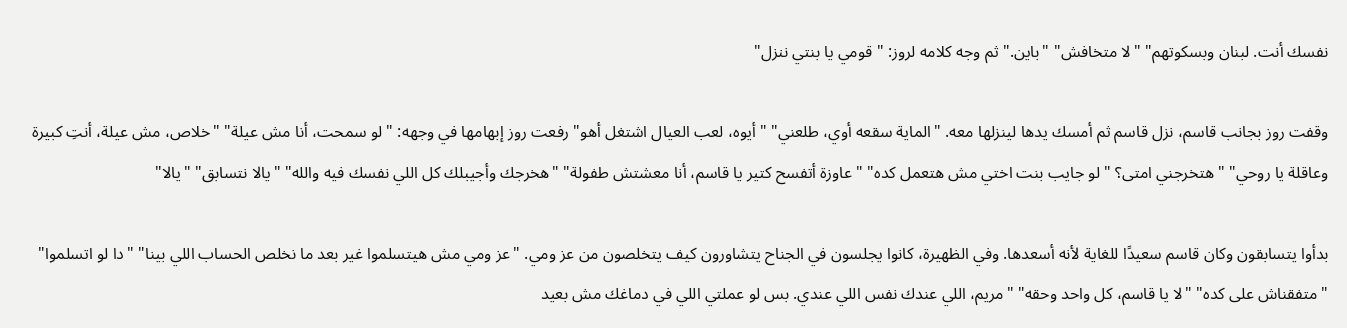نفسك أنت. لبنان وبسكوتهم" "لا متخافش" "باين." ثم وجه كلامه لروز: "قومي يا بنتي ننزل"

وقفت روز بجانب قاسم، نزل قاسم ثم أمسك يدها لينزلها معه. "الماية سقعه أوي، طلعني" "أيوه، لعب العيال اشتغل أهو" رفعت روز إبهامها في وجهه: "لو سمحت، أنا مش عيلة" "خلاص، مش عيلة، أنتِ كبيرة وعاقلة يا روحي" "هتخرجني امتى؟ "لو جايب بنت اختي مش هتعمل كده" "عاوزة أتفسح كتير يا قاسم، أنا معشتش طفولة" "هخرجك وأجيبلك كل اللي نفسك فيه والله" "يالا نتسابق" "يالا"

بدأوا يتسابقون وكان قاسم سعيدًا للغاية لأنه أسعدها. وفي الظهيرة، كانوا يجلسون في الجناح يتشاورون كيف يتخلصون من عز ومي. "عز ومي مش هيتسلموا غير بعد ما نخلص الحساب اللي بينا" "دا لو اتسلموا" "متفقناش على كده" "لا يا قاسم، كل واحد وحقه" "مريم، اللي عندك نفس اللي عندي. بس لو عملتي اللي في دماغك مش بعيد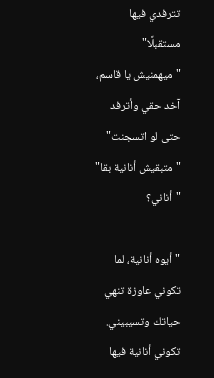تترفدي فيها مستقبلًا" "ميهمنيش يا قاسم، آخد حقي وأترفد حتى لو اتسجنت" "متبقيش أنانية بقا" "أناني؟

"أيوه أنانية، لما تكوني عاوزة تنهي حياتك وتسيبيني. تكوني أنانية فيها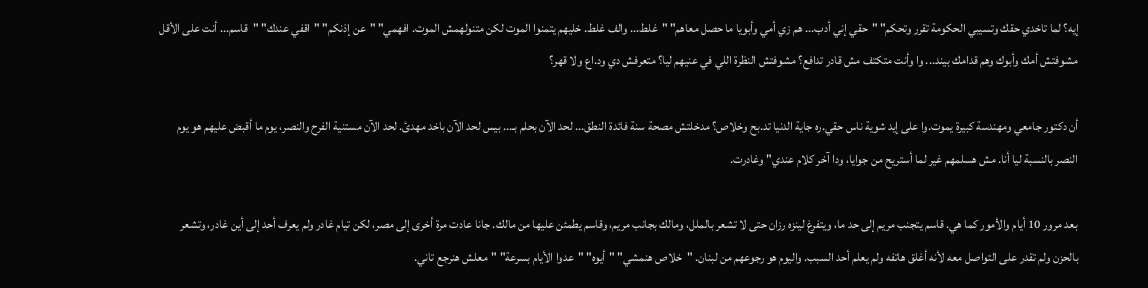إيه؟ لما تاخدي حقك وتسيبي الحكومة تقرر وتحكم" "حقي إني أدب... هم زي أمي وأبويا ما حصل معاهم" "غلط... والف غلط. خليهم يتمنوا الموت لكن متنولهمش الموت. افهمي" "عن إذنكم" "اقفي عندك" "قاسم... أنت على الأقل مشوفتش أمك وأبوك وهم قدامك بيند... وا وأنت متكتف مش قادر تدافع؟ مشوفتش النظرة اللي في عنيهم ليا؟ متعرفش دي ود.اع ولا قهر؟

أن دكتور جامعي ومهندسة كبيرة يموت.وا على إيد شوية ناس حقي.ره جاية الدنيا تد.بح وخلاص؟ مدخلتش مصحة سنة فائدة النطق... لحد الآن بحلم بـ... بيس لحد الآن باخد مهدئ. لحد الآن مستنية الفرح والنصر، يوم ما أقبض عليهم هو يوم النصر بالنسبة ليا أنا. مش هسلمهم غير لما أستريح من جوايا، ودا آخر كلام عندي" وغادرت.

بعد مرور 10 أيام والأمور كما هي. قاسم يتجنب مريم إلى حد ما، ويتفرغ لينزه رزان حتى لا تشعر بالملل، ومالك بجانب مريم، وقاسم يطمئن عليها من مالك. جانا عادت مرة أخرى إلى مصر، لكن تيام غادر ولم يعرف أحد إلى أين غادر، وتشعر بالحزن ولم تقدر على التواصل معه لأنه أغلق هاتفه ولم يعلم أحد السبب. واليوم هو رجوعهم من لبنان. "خلاص هنمشي" "أيوه" "عدوا الأيام بسرعة" "معلش هنرجع تاني.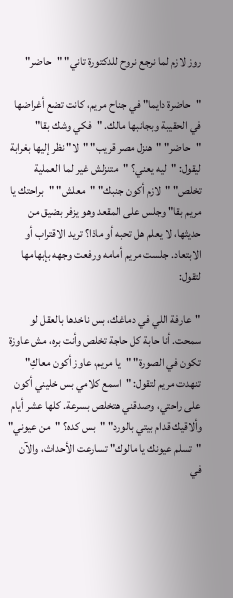روز لازم لما نرجع نروح للدكتورة تاني" "حاضر"

"حاضرة دايما" في جناح مريم، كانت تضع أغراضها في الحقيبة وبجانبها مالك. "فكي وشك بقا" "حاضر" "هنزل مصر قريب" "لا" نظر إليها بغرابة ليقول: "ليه يعني؟ "متنزلش غير لما العملية تخلص" "لازم أكون جنبك" "معلش" "براحتك يا مريم بقا" وجلس على المقعد وهو يزفر بضيق من حديثها، لا يعلم هل تحبه أو ماذا؟ تريد الاقتراب أو الابتعاد. جلست مريم أمامه ورفعت وجهه بإبهامها لتقول:

"عارفة اللي في دماغك، بس ناخدها بالعقل لو سمحت. أنا حابة كل حاجة تخلص وأنت بره، مش عاوزة تكون في الصورة" "يا مريم، عاوز أكون معاكِ" تنهدت مريم لتقول: "اسمع كلامي بس خليني أكون على راحتي، وصدقني هتخلص بسرعة. كلها عشر أيام وألاقيك قدام بيتي بالورد" "بس كده؟ "من عيوني" "تسلم عيونك يا مالوك" تسارعت الأحداث، والآن في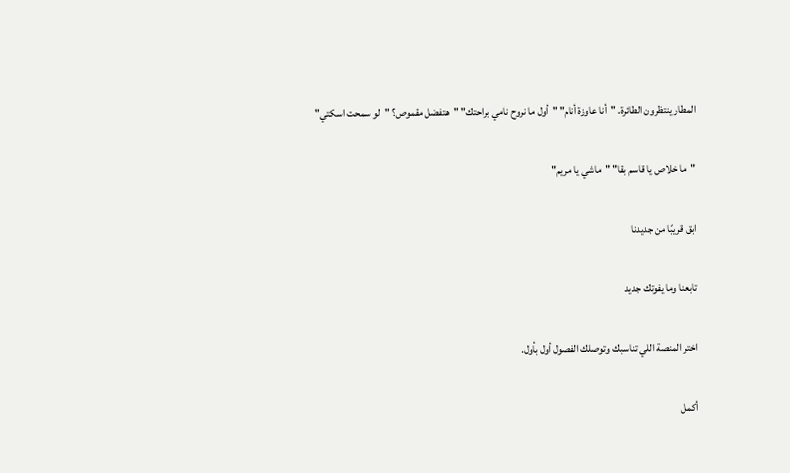المطار ينتظرون الطائرة. "أنا عاوزة أنام" "أول ما نروح نامي براحتك" "هتفضل مقموص؟ "لو سمحت اسكتي"

"ما خلاص يا قاسم بقا" "ماشي يا مريم"

ابق قريبًا من جديدنا

تابعنا وما يفوتك جديد

اختر المنصة اللي تناسبك وتوصلك الفصول أول بأول.

أكمل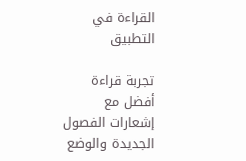القراءة في التطبيق

تجربة قراءة أفضل مع إشعارات الفصول الجديدة والوضع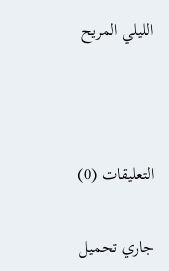الليلي المريح



التعليقات (0)

جاري تحميل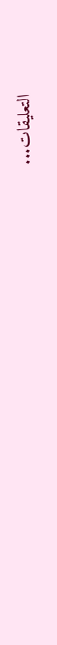التعليقات...